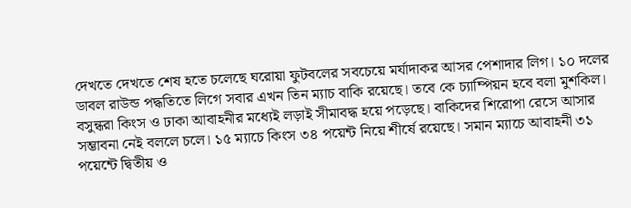দেখতে দেখতে শেষ হতে চলেছে ঘরোয়া ফুটবলের সবচেয়ে মর্যাদাকর আসর পেশাদার লিগ। ১০ দলের ডাবল রাউন্ড পদ্ধতিতে লিগে সবার এখন তিন ম্যাচ বাকি রয়েছে। তবে কে চ্যাম্পিয়ন হবে বলা মুশকিল। বসুন্ধরা কিংস ও ঢাকা আবাহনীর মধ্যেই লড়াই সীমাবদ্ধ হয়ে পড়েছে। বাকিদের শিরোপা রেসে আসার সম্ভাবনা নেই বললে চলে। ১৫ ম্যাচে কিংস ৩৪ পয়েন্ট নিয়ে শীর্ষে রয়েছে। সমান ম্যাচে আবাহনী ৩১ পয়েন্টে দ্বিতীয় ও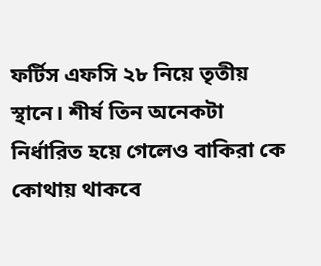ফর্টিস এফসি ২৮ নিয়ে তৃতীয় স্থানে। শীর্ষ তিন অনেকটা নির্ধারিত হয়ে গেলেও বাকিরা কে কোথায় থাকবে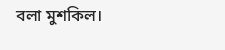বলা মুশকিল।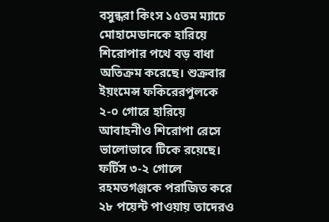বসুন্ধরা কিংস ১৫তম ম্যাচে মোহামেডানকে হারিয়ে শিরোপার পথে বড় বাধা অতিক্রম করেছে। শুক্রবার ইয়ংমেন্স ফকিরেরপুলকে ২-০ গোরে হারিয়ে আবাহনীও শিরোপা রেসে ভালোভাবে টিকে রয়েছে। ফর্টিস ৩-২ গোলে রহমতগঞ্জকে পরাজিত করে ২৮ পয়েন্ট পাওয়ায় তাদেরও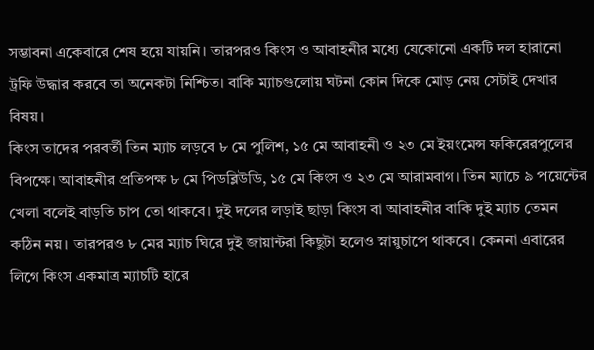সম্ভাবনা একেবারে শেষ হয়ে যায়নি। তারপরও কিংস ও আবাহনীর মধ্যে যেকোনো একটি দল হারানো ট্রফি উদ্ধার করবে তা অনেকটা নিশ্চিত। বাকি ম্যাচগুলোয় ঘটনা কোন দিকে মোড় নেয় সেটাই দেখার বিষয়।
কিংস তাদের পরবর্তী তিন ম্যাচ লড়বে ৮ মে পুলিশ, ১৫ মে আবাহনী ও ২৩ মে ইয়ংমেন্স ফকিরেরপুলের বিপক্ষে। আবাহনীর প্রতিপক্ষ ৮ মে পিডব্লিউডি, ১৫ মে কিংস ও ২৩ মে আরামবাগ। তিন ম্যাচে ৯ পয়েন্টের খেলা বলেই বাড়তি চাপ তো থাকবে। দুই দলের লড়াই ছাড়া কিংস বা আবাহনীর বাকি দুই ম্যাচ তেমন কঠিন নয়। তারপরও ৮ মের ম্যাচ ঘিরে দুই জায়ান্টরা কিছুটা হলেও স্নায়ুচাপে থাকবে। কেননা এবারের লিগে কিংস একমাত্র ম্যাচটি হারে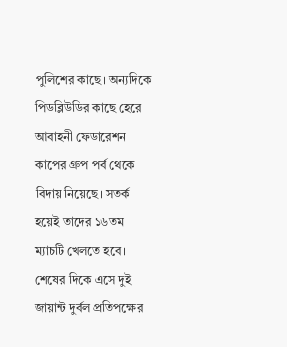পুলিশের কাছে। অন্যদিকে পিডব্লিউডির কাছে হেরে আবাহনী ফেডারেশন কাপের গ্রুপ পর্ব থেকে বিদায় নিয়েছে। সতর্ক হয়েই তাদের ১৬তম ম্যাচটি খেলতে হবে।
শেষের দিকে এসে দুই জায়ান্ট দুর্বল প্রতিপক্ষের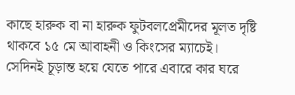কাছে হারুক বা না হারুক ফুটবলপ্রেমীদের মূলত দৃষ্টি থাকবে ১৫ মে আবাহনী ও কিংসের ম্যাচেই। সেদিনই চূড়ান্ত হয়ে যেতে পারে এবারে কার ঘরে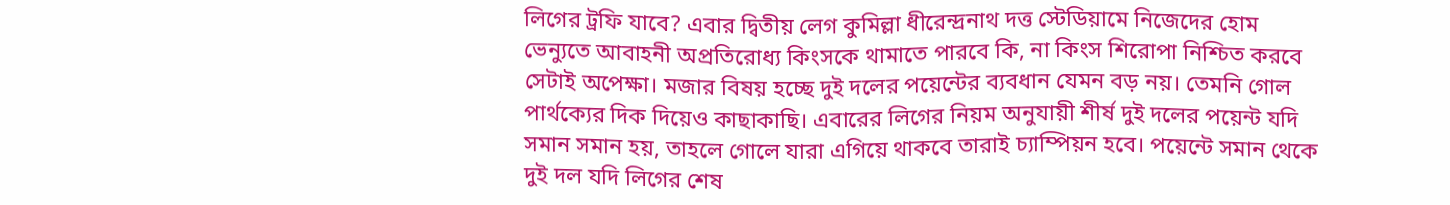লিগের ট্রফি যাবে? এবার দ্বিতীয় লেগ কুমিল্লা ধীরেন্দ্রনাথ দত্ত স্টেডিয়ামে নিজেদের হোম ভেন্যুতে আবাহনী অপ্রতিরোধ্য কিংসকে থামাতে পারবে কি, না কিংস শিরোপা নিশ্চিত করবে সেটাই অপেক্ষা। মজার বিষয় হচ্ছে দুই দলের পয়েন্টের ব্যবধান যেমন বড় নয়। তেমনি গোল পার্থক্যের দিক দিয়েও কাছাকাছি। এবারের লিগের নিয়ম অনুযায়ী শীর্ষ দুই দলের পয়েন্ট যদি সমান সমান হয়, তাহলে গোলে যারা এগিয়ে থাকবে তারাই চ্যাম্পিয়ন হবে। পয়েন্টে সমান থেকে দুই দল যদি লিগের শেষ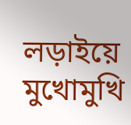লড়াইয়ে মুখোমুখি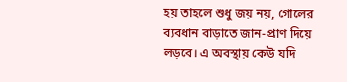হয় তাহলে শুধু জয় নয়, গোলের ব্যবধান বাড়াতে জান-প্রাণ দিয়ে লড়বে। এ অবস্থায় কেউ যদি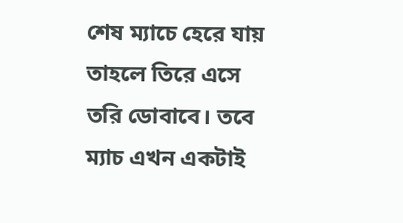শেষ ম্যাচে হেরে যায় তাহলে তিরে এসে তরি ডোবাবে। তবে ম্যাচ এখন একটাই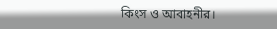কিংস ও আবাহনীর।